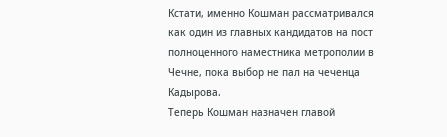Кстати, именно Кошман рассматривался как один из главных кандидатов на пост полноценного наместника метрополии в Чечне, пока выбор не пал на чеченца Кадырова.
Теперь Кошман назначен главой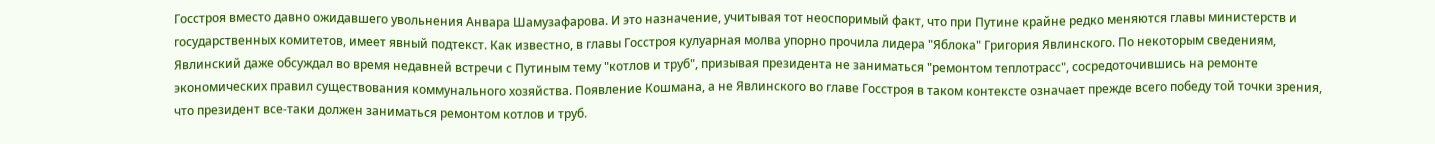Госстроя вместо давно ожидавшего увольнения Анвара Шамузафарова. И это назначение, учитывая тот неоспоримый факт, что при Путине крайне редко меняются главы министерств и государственных комитетов, имеет явный подтекст. Как известно, в главы Госстроя кулуарная молва упорно прочила лидера "Яблока" Григория Явлинского. По некоторым сведениям, Явлинский даже обсуждал во время недавней встречи с Путиным тему "котлов и труб", призывая президента не заниматься "ремонтом теплотрасс", сосредоточившись на ремонте экономических правил существования коммунального хозяйства. Появление Кошмана, а не Явлинского во главе Госстроя в таком контексте означает прежде всего победу той точки зрения, что президент все-таки должен заниматься ремонтом котлов и труб.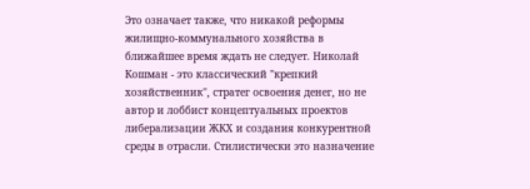Это означает также, что никакой реформы жилищно-коммунального хозяйства в ближайшее время ждать не следует. Николай Кошман - это классический "крепкий хозяйственник", стратег освоения денег, но не автор и лоббист концептуальных проектов либерализации ЖКХ и создания конкурентной среды в отрасли. Стилистически это назначение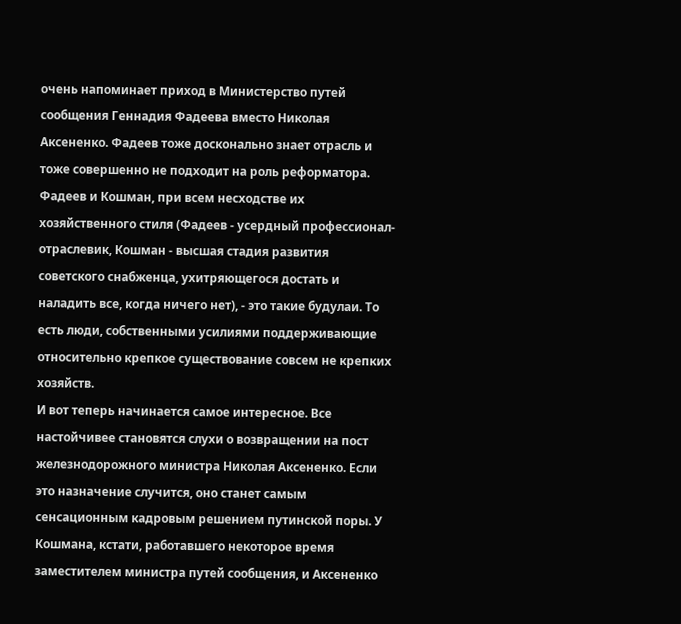очень напоминает приход в Министерство путей сообщения Геннадия Фадеева вместо Николая Аксененко. Фадеев тоже досконально знает отрасль и тоже совершенно не подходит на роль реформатора. Фадеев и Кошман, при всем несходстве их хозяйственного стиля (Фадеев - усердный профессионал-отраслевик, Кошман - высшая стадия развития советского снабженца, ухитряющегося достать и наладить все, когда ничего нет), - это такие будулаи. То есть люди, собственными усилиями поддерживающие относительно крепкое существование совсем не крепких хозяйств.
И вот теперь начинается самое интересное. Все настойчивее становятся слухи о возвращении на пост железнодорожного министра Николая Аксененко. Если это назначение случится, оно станет самым сенсационным кадровым решением путинской поры. У Кошмана, кстати, работавшего некоторое время заместителем министра путей сообщения, и Аксененко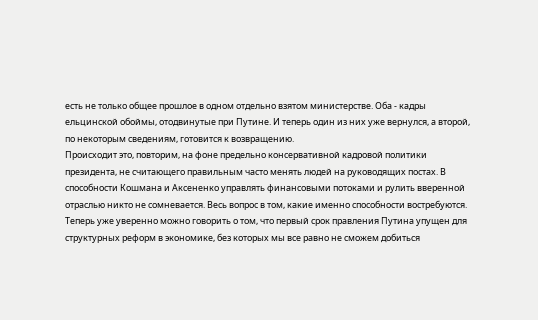есть не только общее прошлое в одном отдельно взятом министерстве. Оба - кадры ельцинской обоймы, отодвинутые при Путине. И теперь один из них уже вернулся, а второй, по некоторым сведениям, готовится к возвращению.
Происходит это, повторим, на фоне предельно консервативной кадровой политики президента, не считающего правильным часто менять людей на руководящих постах. В способности Кошмана и Аксененко управлять финансовыми потоками и рулить вверенной отраслью никто не сомневается. Весь вопрос в том, какие именно способности востребуются. Теперь уже уверенно можно говорить о том, что первый срок правления Путина упущен для структурных реформ в экономике, без которых мы все равно не сможем добиться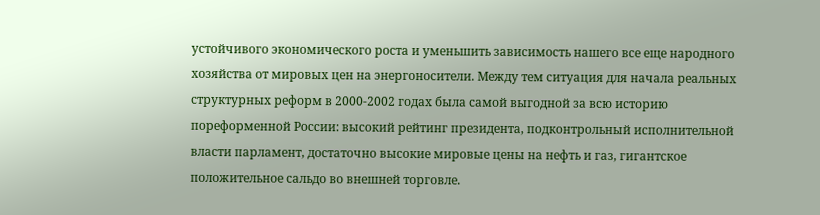устойчивого экономического роста и уменьшить зависимость нашего все еще народного хозяйства от мировых цен на энергоносители. Между тем ситуация для начала реальных структурных реформ в 2000-2002 годах была самой выгодной за всю историю пореформенной России: высокий рейтинг президента, подконтрольный исполнительной власти парламент, достаточно высокие мировые цены на нефть и газ, гигантское положительное сальдо во внешней торговле.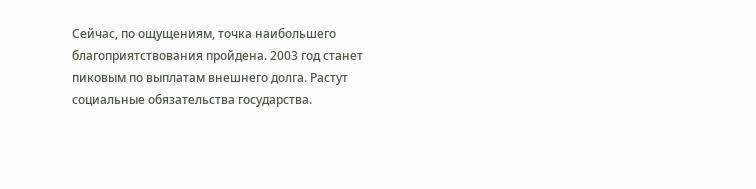Сейчас, по ощущениям, точка наибольшего благоприятствования пройдена. 2003 год станет пиковым по выплатам внешнего долга. Растут социальные обязательства государства.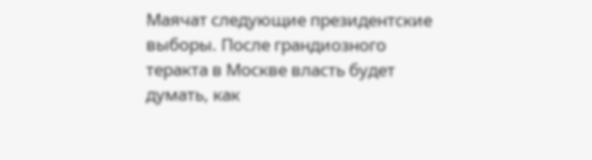Маячат следующие президентские выборы. После грандиозного теракта в Москве власть будет думать, как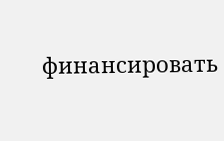финансировать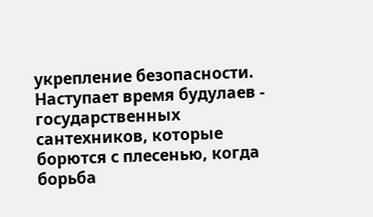укрепление безопасности. Наступает время будулаев - государственных сантехников, которые борются с плесенью, когда борьба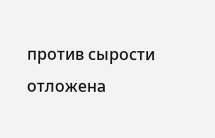против сырости отложена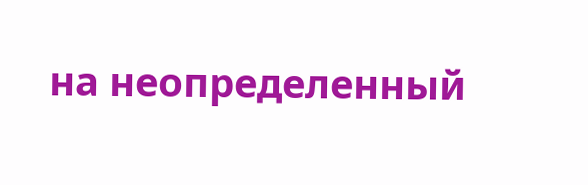на неопределенный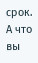срок.
А что вы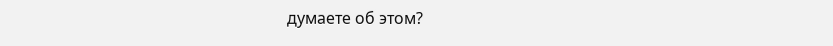думаете об этом?